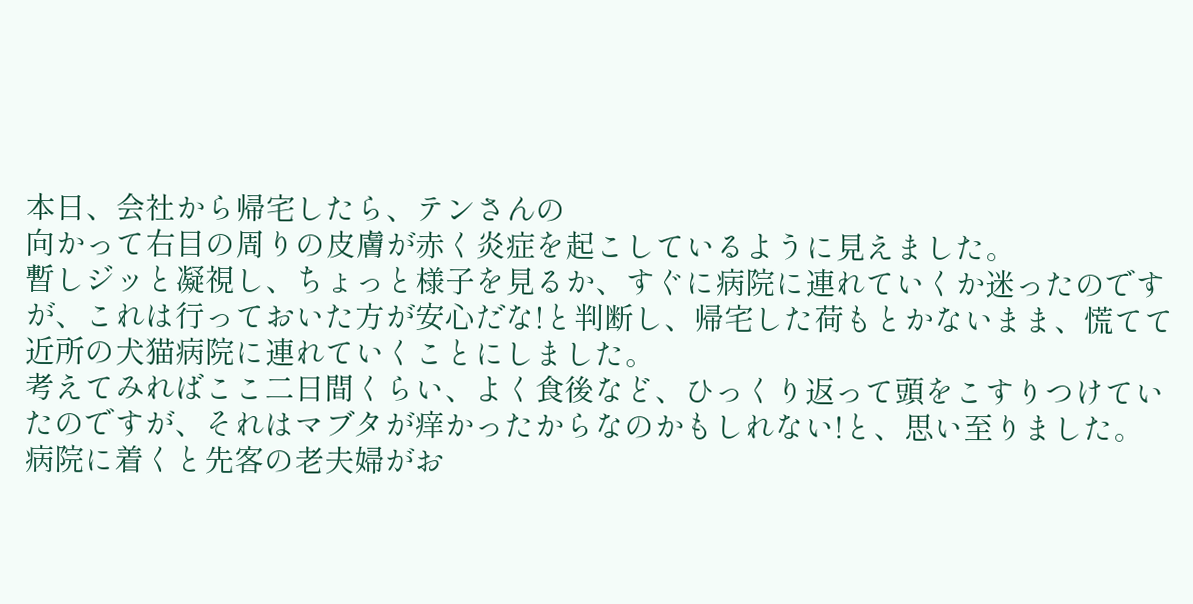本日、会社から帰宅したら、テンさんの
向かって右目の周りの皮膚が赤く炎症を起こしているように見えました。
暫しジッと凝視し、ちょっと様子を見るか、すぐに病院に連れていくか迷ったのですが、これは行っておいた方が安心だな!と判断し、帰宅した荷もとかないまま、慌てて近所の犬猫病院に連れていくことにしました。
考えてみればここ二日間くらい、よく食後など、ひっくり返って頭をこすりつけていたのですが、それはマブタが痒かったからなのかもしれない!と、思い至りました。
病院に着くと先客の老夫婦がお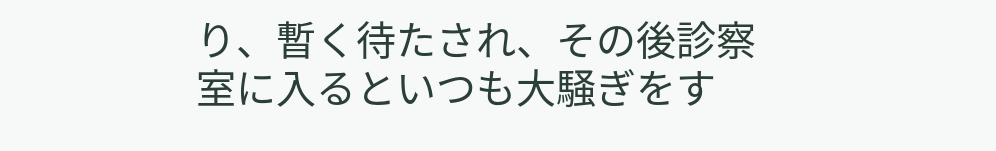り、暫く待たされ、その後診察室に入るといつも大騒ぎをす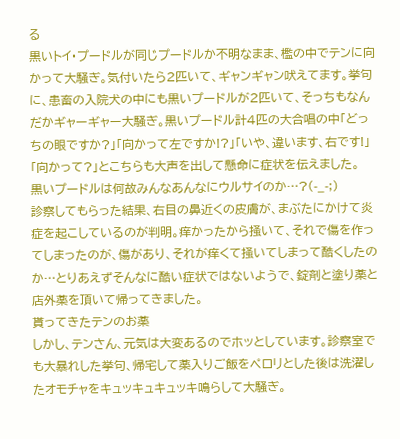る
黒いトイ・プードルが同じプードルか不明なまま、檻の中でテンに向かって大騒ぎ。気付いたら2匹いて、ギャンギャン吠えてます。挙句に、患畜の入院犬の中にも黒いプードルが2匹いて、そっちもなんだかギャーギャー大騒ぎ。黒いプードル計4匹の大合唱の中「どっちの眼ですか?」「向かって左ですか!?」「いや、違います、右です!」「向かって?」とこちらも大声を出して懸命に症状を伝えました。
黒いプードルは何故みんなあんなにウルサイのか…?(-_-;)
診察してもらった結果、右目の鼻近くの皮膚が、まぶたにかけて炎症を起こしているのが判明。痒かったから掻いて、それで傷を作ってしまったのが、傷があり、それが痒くて掻いてしまって酷くしたのか…とりあえずそんなに酷い症状ではないようで、錠剤と塗り薬と店外薬を頂いて帰ってきました。
貰ってきたテンのお薬
しかし、テンさん、元気は大変あるのでホッとしています。診察室でも大暴れした挙句、帰宅して薬入りご飯をペロリとした後は洗濯したオモチャをキュッキュキュッキ鳴らして大騒ぎ。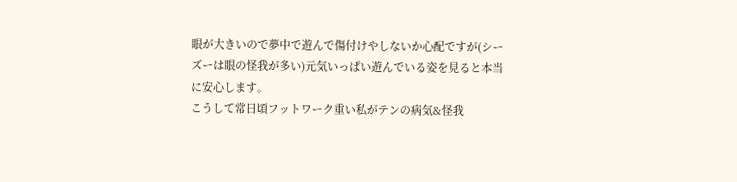眼が大きいので夢中で遊んで傷付けやしないか心配ですが(シーズーは眼の怪我が多い)元気いっぱい遊んでいる姿を見ると本当に安心します。
こうして常日頃フットワーク重い私がテンの病気&怪我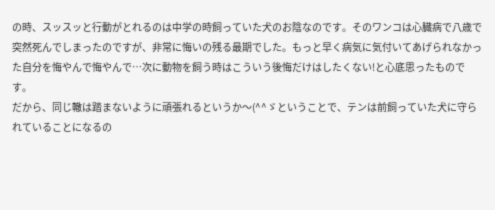の時、スッスッと行動がとれるのは中学の時飼っていた犬のお陰なのです。そのワンコは心臓病で八歳で突然死んでしまったのですが、非常に悔いの残る最期でした。もっと早く病気に気付いてあげられなかった自分を悔やんで悔やんで…次に動物を飼う時はこういう後悔だけはしたくない!と心底思ったものです。
だから、同じ轍は踏まないように頑張れるというか〜(^^ゞということで、テンは前飼っていた犬に守られていることになるの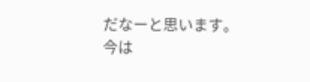だなーと思います。
今は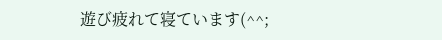遊び疲れて寝ています(^^;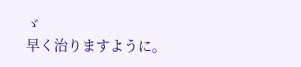ゞ
早く治りますように。